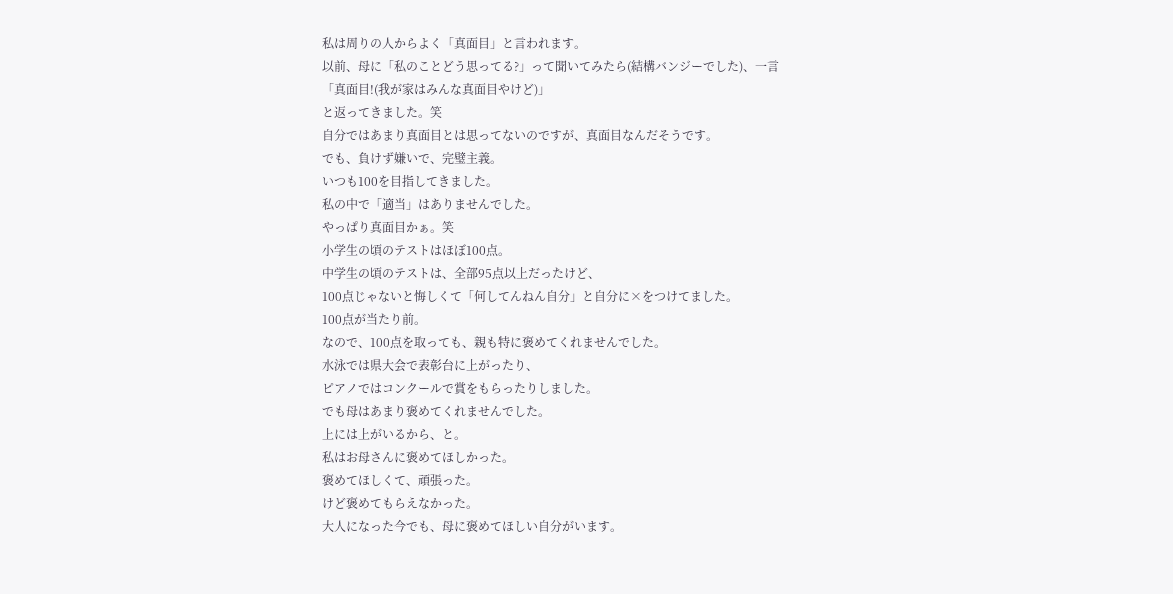私は周りの人からよく「真面目」と言われます。
以前、母に「私のことどう思ってる?」って聞いてみたら(結構バンジーでした)、一言
「真面目!(我が家はみんな真面目やけど)」
と返ってきました。笑
自分ではあまり真面目とは思ってないのですが、真面目なんだそうです。
でも、負けず嫌いで、完璧主義。
いつも100を目指してきました。
私の中で「適当」はありませんでした。
やっぱり真面目かぁ。笑
小学生の頃のテストはほぼ100点。
中学生の頃のテストは、全部95点以上だったけど、
100点じゃないと悔しくて「何してんねん自分」と自分に×をつけてました。
100点が当たり前。
なので、100点を取っても、親も特に褒めてくれませんでした。
水泳では県大会で表彰台に上がったり、
ピアノではコンクールで賞をもらったりしました。
でも母はあまり褒めてくれませんでした。
上には上がいるから、と。
私はお母さんに褒めてほしかった。
褒めてほしくて、頑張った。
けど褒めてもらえなかった。
大人になった今でも、母に褒めてほしい自分がいます。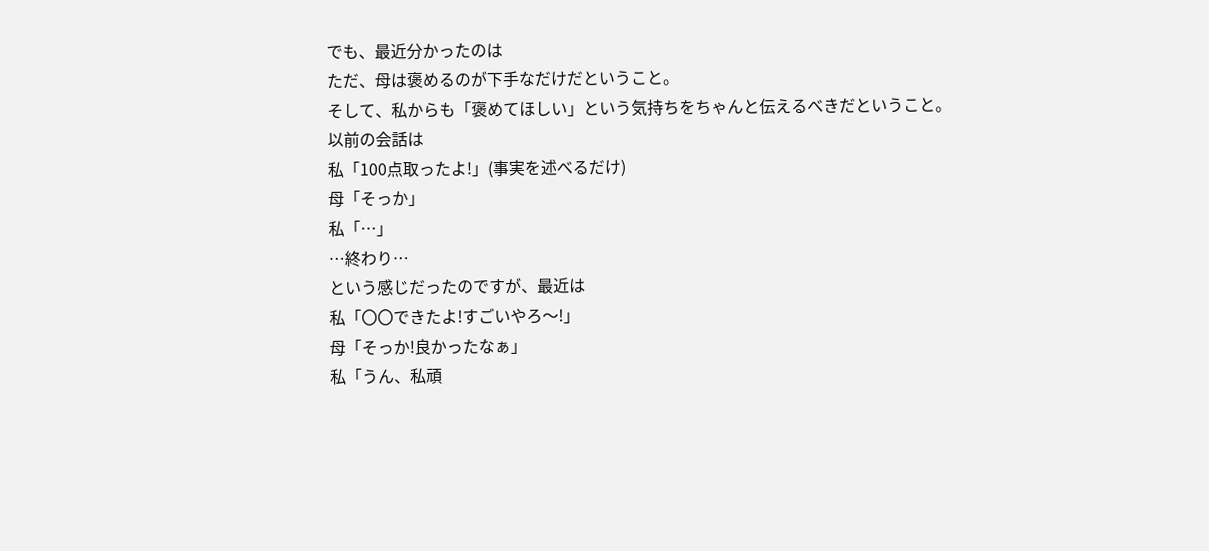でも、最近分かったのは
ただ、母は褒めるのが下手なだけだということ。
そして、私からも「褒めてほしい」という気持ちをちゃんと伝えるべきだということ。
以前の会話は
私「100点取ったよ!」(事実を述べるだけ)
母「そっか」
私「…」
…終わり…
という感じだったのですが、最近は
私「〇〇できたよ!すごいやろ〜!」
母「そっか!良かったなぁ」
私「うん、私頑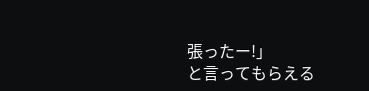張ったー!」
と言ってもらえる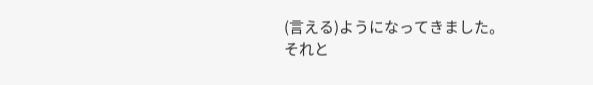(言える)ようになってきました。
それと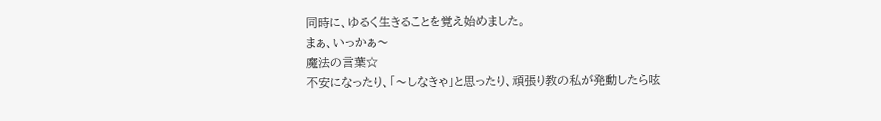同時に、ゆるく生きることを覚え始めました。
まぁ、いっかぁ〜
魔法の言葉☆
不安になったり、「〜しなきゃ」と思ったり、頑張り教の私が発動したら呟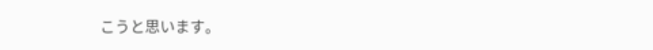こうと思います。